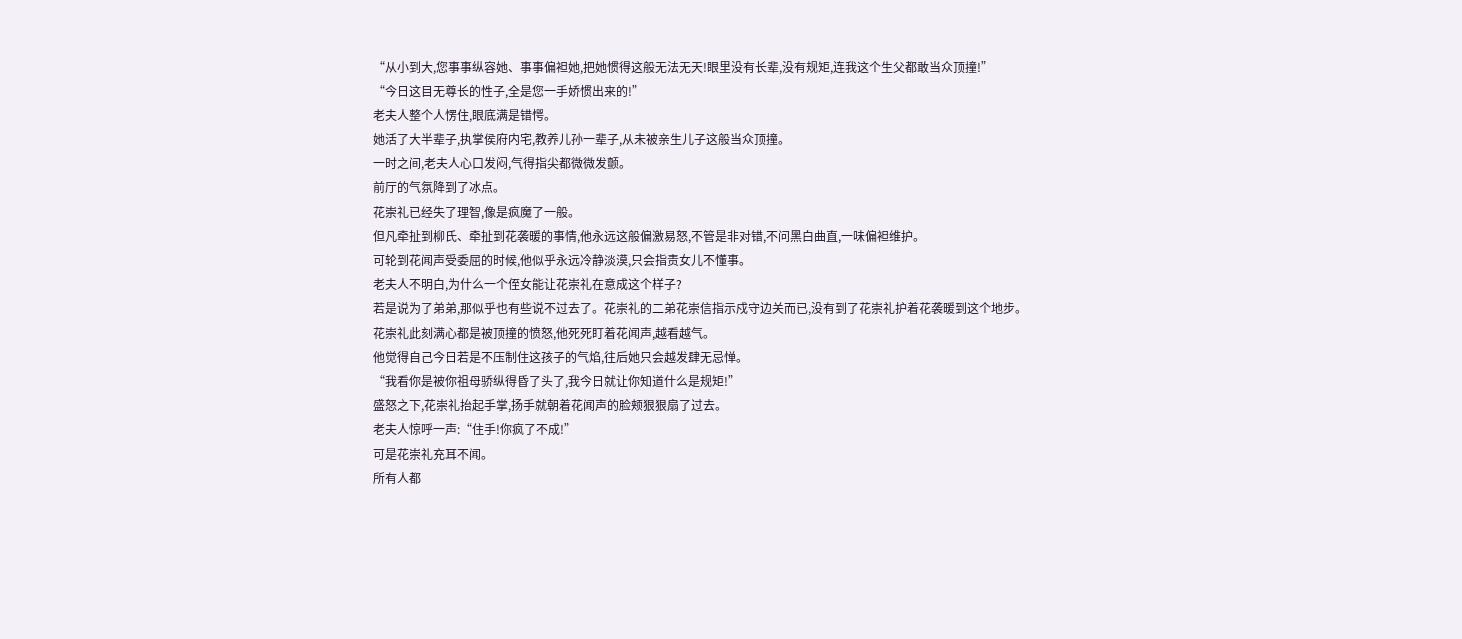“从小到大,您事事纵容她、事事偏袒她,把她惯得这般无法无天!眼里没有长辈,没有规矩,连我这个生父都敢当众顶撞!”
“今日这目无尊长的性子,全是您一手娇惯出来的!”
老夫人整个人愣住,眼底满是错愕。
她活了大半辈子,执掌侯府内宅,教养儿孙一辈子,从未被亲生儿子这般当众顶撞。
一时之间,老夫人心口发闷,气得指尖都微微发颤。
前厅的气氛降到了冰点。
花崇礼已经失了理智,像是疯魔了一般。
但凡牵扯到柳氏、牵扯到花袭暖的事情,他永远这般偏激易怒,不管是非对错,不问黑白曲直,一味偏袒维护。
可轮到花闻声受委屈的时候,他似乎永远冷静淡漠,只会指责女儿不懂事。
老夫人不明白,为什么一个侄女能让花崇礼在意成这个样子?
若是说为了弟弟,那似乎也有些说不过去了。花崇礼的二弟花崇信指示戍守边关而已,没有到了花崇礼护着花袭暖到这个地步。
花崇礼此刻满心都是被顶撞的愤怒,他死死盯着花闻声,越看越气。
他觉得自己今日若是不压制住这孩子的气焰,往后她只会越发肆无忌惮。
“我看你是被你祖母骄纵得昏了头了,我今日就让你知道什么是规矩!”
盛怒之下,花崇礼抬起手掌,扬手就朝着花闻声的脸颊狠狠扇了过去。
老夫人惊呼一声:“住手!你疯了不成!”
可是花崇礼充耳不闻。
所有人都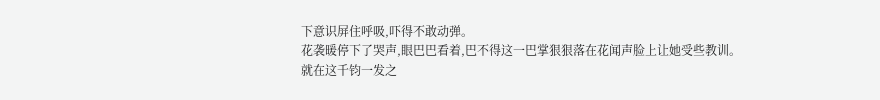下意识屏住呼吸,吓得不敢动弹。
花袭暖停下了哭声,眼巴巴看着,巴不得这一巴掌狠狠落在花闻声脸上让她受些教训。
就在这千钧一发之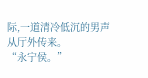际,一道清冷低沉的男声从厅外传来。
“永宁侯。”